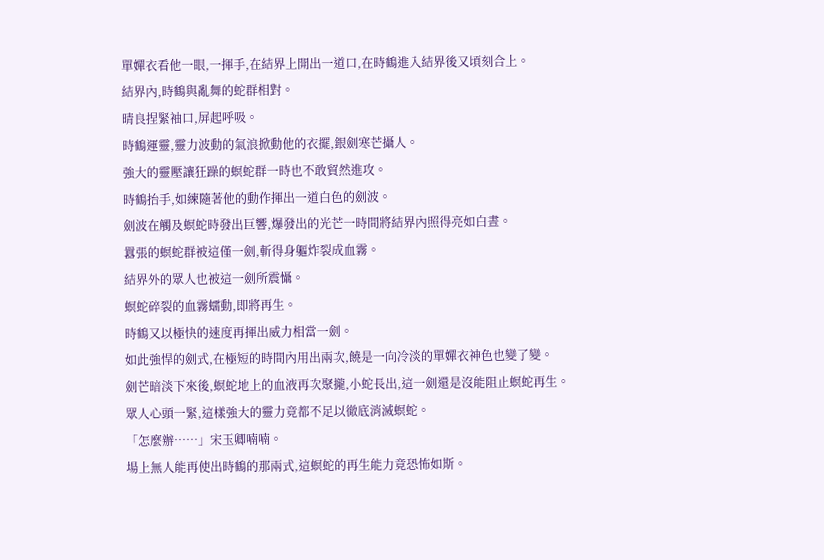單嬋衣看他一眼,一揮手,在結界上開出一道口,在時鶴進入結界後又頃刻合上。
結界內,時鶴與亂舞的蛇群相對。
晴良捏緊袖口,屏起呼吸。
時鶴運靈,靈力波動的氣浪掀動他的衣擺,銀劍寒芒攝人。
強大的靈壓讓狂躁的螟蛇群一時也不敢貿然進攻。
時鶴抬手,如練隨著他的動作揮出一道白色的劍波。
劍波在觸及螟蛇時發出巨響,爆發出的光芒一時間將結界內照得亮如白晝。
囂張的螟蛇群被這僅一劍,斬得身軀炸裂成血霧。
結界外的眾人也被這一劍所震懾。
螟蛇碎裂的血霧蠕動,即將再生。
時鶴又以極快的速度再揮出威力相當一劍。
如此強悍的劍式,在極短的時間內用出兩次,饒是一向冷淡的單嬋衣神色也變了變。
劍芒暗淡下來後,螟蛇地上的血液再次聚攏,小蛇長出,這一劍還是沒能阻止螟蛇再生。
眾人心頭一緊,這樣強大的靈力竟都不足以徹底消滅螟蛇。
「怎麼辦……」宋玉卿喃喃。
場上無人能再使出時鶴的那兩式,這螟蛇的再生能力竟恐怖如斯。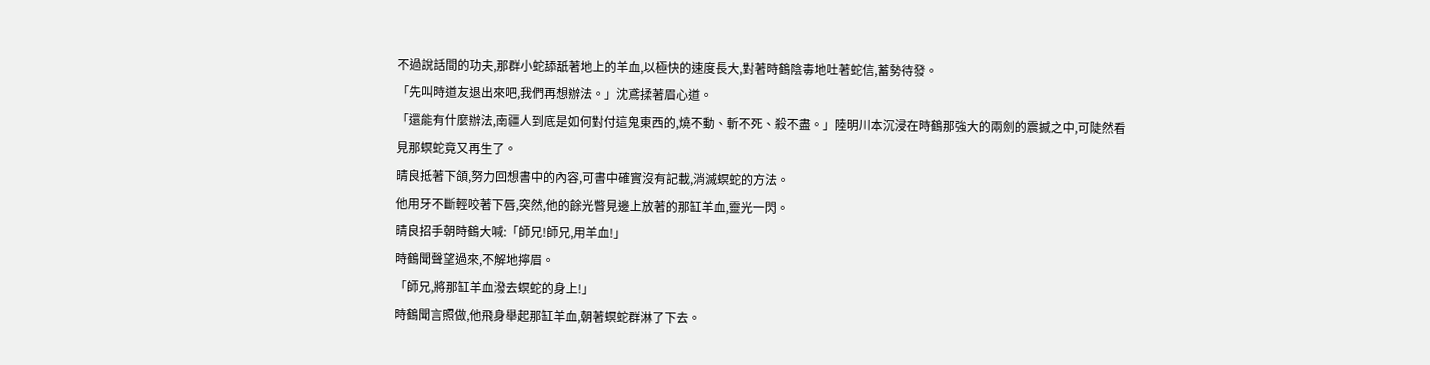不過說話間的功夫,那群小蛇舔舐著地上的羊血,以極快的速度長大,對著時鶴陰毒地吐著蛇信,蓄勢待發。
「先叫時道友退出來吧,我們再想辦法。」沈鳶揉著眉心道。
「還能有什麼辦法,南疆人到底是如何對付這鬼東西的,燒不動、斬不死、殺不盡。」陸明川本沉浸在時鶴那強大的兩劍的震撼之中,可陡然看見那螟蛇竟又再生了。
晴良抵著下頜,努力回想書中的內容,可書中確實沒有記載,消滅螟蛇的方法。
他用牙不斷輕咬著下唇,突然,他的餘光瞥見邊上放著的那缸羊血,靈光一閃。
晴良招手朝時鶴大喊:「師兄!師兄,用羊血!」
時鶴聞聲望過來,不解地擰眉。
「師兄,將那缸羊血潑去螟蛇的身上!」
時鶴聞言照做,他飛身舉起那缸羊血,朝著螟蛇群淋了下去。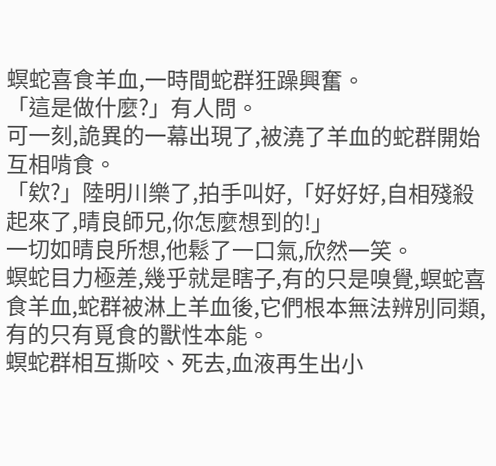螟蛇喜食羊血,一時間蛇群狂躁興奮。
「這是做什麼?」有人問。
可一刻,詭異的一幕出現了,被澆了羊血的蛇群開始互相啃食。
「欸?」陸明川樂了,拍手叫好,「好好好,自相殘殺起來了,晴良師兄,你怎麼想到的!」
一切如晴良所想,他鬆了一口氣,欣然一笑。
螟蛇目力極差,幾乎就是瞎子,有的只是嗅覺,螟蛇喜食羊血,蛇群被淋上羊血後,它們根本無法辨別同類,有的只有覓食的獸性本能。
螟蛇群相互撕咬、死去,血液再生出小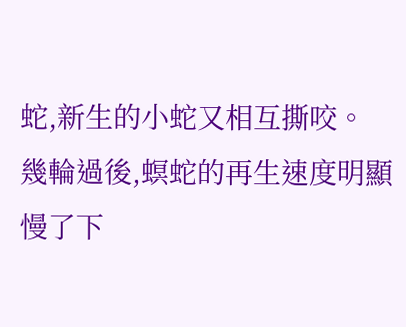蛇,新生的小蛇又相互撕咬。
幾輪過後,螟蛇的再生速度明顯慢了下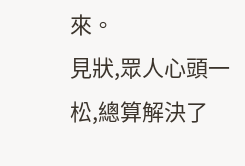來。
見狀,眾人心頭一松,總算解決了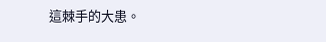這棘手的大患。